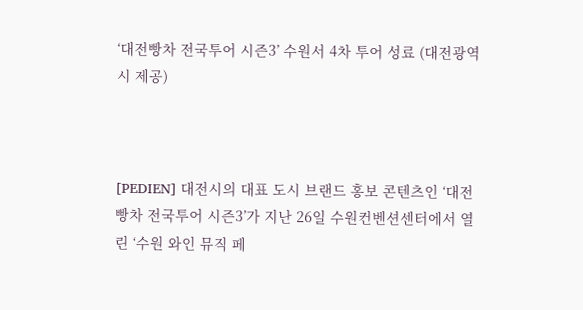‘대전빵차 전국투어 시즌3’ 수원서 4차 투어 성료 (대전광역시 제공)



[PEDIEN] 대전시의 대표 도시 브랜드 홍보 콘텐츠인 ‘대전빵차 전국투어 시즌3’가 지난 26일 수원컨벤션센터에서 열린 ‘수원 와인 뮤직 페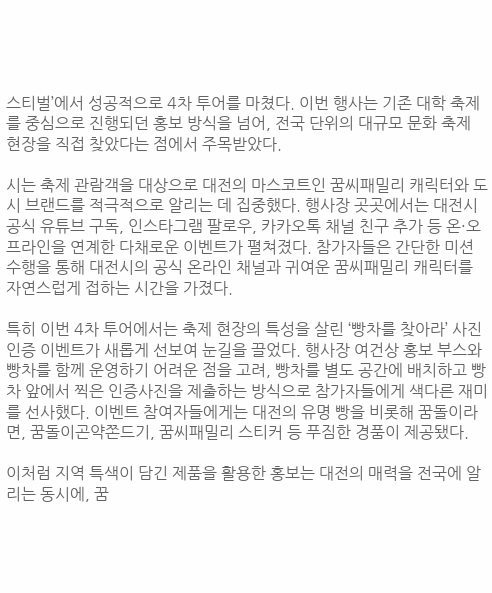스티벌’에서 성공적으로 4차 투어를 마쳤다. 이번 행사는 기존 대학 축제를 중심으로 진행되던 홍보 방식을 넘어, 전국 단위의 대규모 문화 축제 현장을 직접 찾았다는 점에서 주목받았다.

시는 축제 관람객을 대상으로 대전의 마스코트인 꿈씨패밀리 캐릭터와 도시 브랜드를 적극적으로 알리는 데 집중했다. 행사장 곳곳에서는 대전시 공식 유튜브 구독, 인스타그램 팔로우, 카카오톡 채널 친구 추가 등 온·오프라인을 연계한 다채로운 이벤트가 펼쳐졌다. 참가자들은 간단한 미션 수행을 통해 대전시의 공식 온라인 채널과 귀여운 꿈씨패밀리 캐릭터를 자연스럽게 접하는 시간을 가졌다.

특히 이번 4차 투어에서는 축제 현장의 특성을 살린 ‘빵차를 찾아라’ 사진 인증 이벤트가 새롭게 선보여 눈길을 끌었다. 행사장 여건상 홍보 부스와 빵차를 함께 운영하기 어려운 점을 고려, 빵차를 별도 공간에 배치하고 빵차 앞에서 찍은 인증사진을 제출하는 방식으로 참가자들에게 색다른 재미를 선사했다. 이벤트 참여자들에게는 대전의 유명 빵을 비롯해 꿈돌이라면, 꿈돌이곤약쫀드기, 꿈씨패밀리 스티커 등 푸짐한 경품이 제공됐다.

이처럼 지역 특색이 담긴 제품을 활용한 홍보는 대전의 매력을 전국에 알리는 동시에, 꿈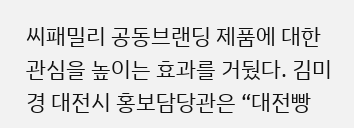씨패밀리 공동브랜딩 제품에 대한 관심을 높이는 효과를 거뒀다. 김미경 대전시 홍보담당관은 “대전빵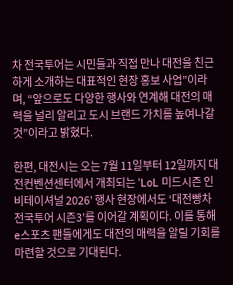차 전국투어는 시민들과 직접 만나 대전을 친근하게 소개하는 대표적인 현장 홍보 사업”이라며, “앞으로도 다양한 행사와 연계해 대전의 매력을 널리 알리고 도시 브랜드 가치를 높여나갈 것”이라고 밝혔다.

한편, 대전시는 오는 7월 11일부터 12일까지 대전컨벤션센터에서 개최되는 ‘LoL 미드시즌 인비테이셔널 2026’ 행사 현장에서도 ‘대전빵차 전국투어 시즌3’를 이어갈 계획이다. 이를 통해 e스포츠 팬들에게도 대전의 매력을 알릴 기회를 마련할 것으로 기대된다.